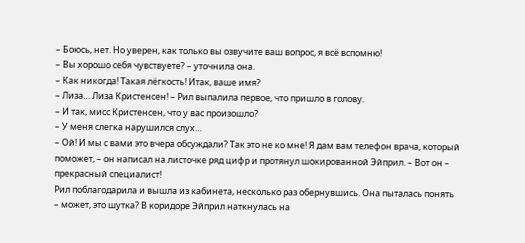– Боюсь, нет. Но уверен, как только вы озвучите ваш вопрос, я всё вспомню!
– Вы хорошо себя чувствуете? – уточнила она.
– Как никогда! Такая лёгкость! Итак, ваше имя?
– Лиза… Лиза Кристенсен! – Рил выпалила первое, что пришло в голову.
– И так, мисс Кристенсен, что у вас произошло?
– У меня слегка нарушился слух…
– Ой! И мы с вами это вчера обсуждали? Так это не ко мне! Я дам вам телефон врача, который поможет, – он написал на листочке ряд цифр и протянул шокированной Эйприл. – Вот он – прекрасный специалист!
Рил поблагодарила и вышла из кабинета, несколько раз обернувшись. Она пыталась понять – может, это шутка? В коридоре Эйприл наткнулась на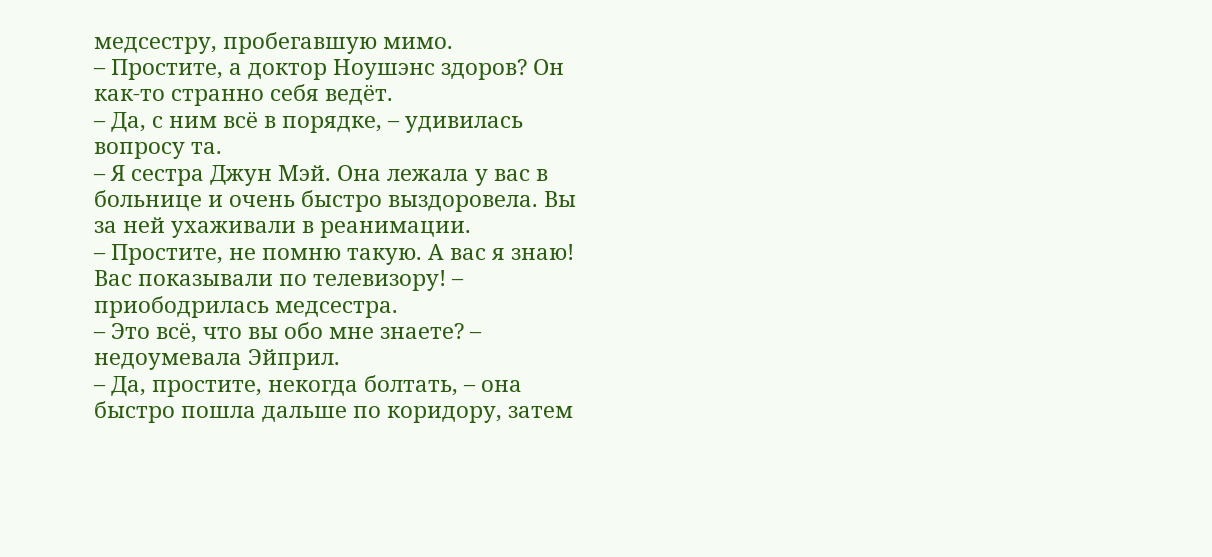медсестру, пробегавшую мимо.
– Простите, а доктор Ноушэнс здоров? Он как-то странно себя ведёт.
– Да, с ним всё в порядке, – удивилась вопросу та.
– Я сестра Джун Мэй. Она лежала у вас в больнице и очень быстро выздоровела. Вы за ней ухаживали в реанимации.
– Простите, не помню такую. А вас я знаю! Вас показывали по телевизору! – приободрилась медсестра.
– Это всё, что вы обо мне знаете? – недоумевала Эйприл.
– Да, простите, некогда болтать, – она быстро пошла дальше по коридору, затем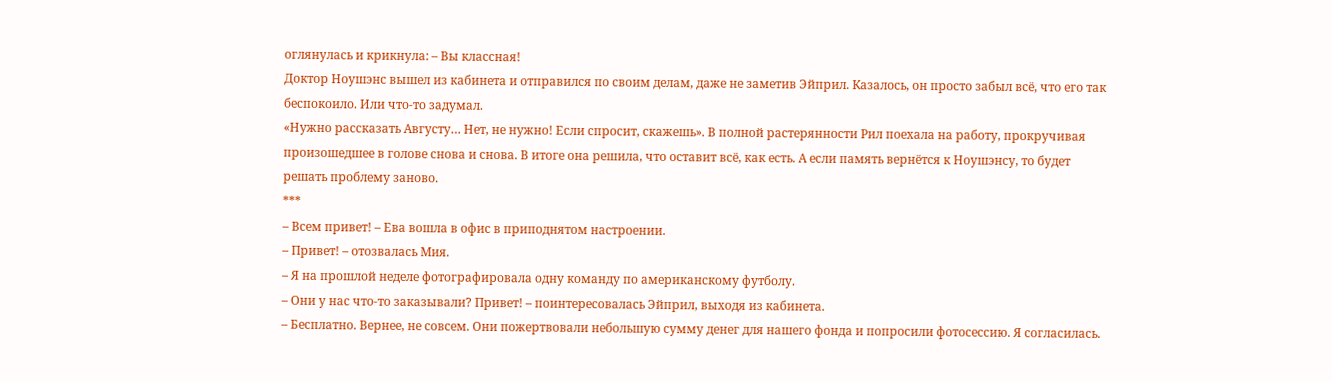оглянулась и крикнула: – Вы классная!
Доктор Ноушэнс вышел из кабинета и отправился по своим делам, даже не заметив Эйприл. Казалось, он просто забыл всё, что его так беспокоило. Или что-то задумал.
«Нужно рассказать Августу… Нет, не нужно! Если спросит, скажешь». В полной растерянности Рил поехала на работу, прокручивая произошедшее в голове снова и снова. В итоге она решила, что оставит всё, как есть. А если память вернётся к Ноушэнсу, то будет решать проблему заново.
***
– Всем привет! – Ева вошла в офис в приподнятом настроении.
– Привет! – отозвалась Мия.
– Я на прошлой неделе фотографировала одну команду по американскому футболу.
– Они у нас что-то заказывали? Привет! – поинтересовалась Эйприл, выходя из кабинета.
– Бесплатно. Вернее, не совсем. Они пожертвовали небольшую сумму денег для нашего фонда и попросили фотосессию. Я согласилась.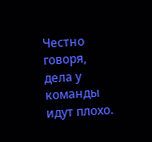Честно говоря, дела у команды идут плохо.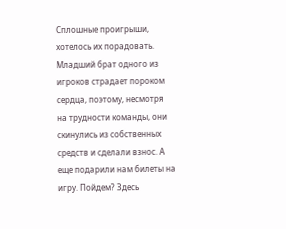Сплошные проигрыши, хотелось их порадовать. Младший брат одного из игроков страдает пороком сердца, поэтому, несмотря на трудности команды, они скинулись из собственных средств и сделали взнос. А еще подарили нам билеты на игру. Пойдем? Здесь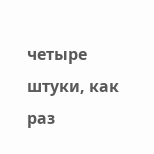четыре штуки, как раз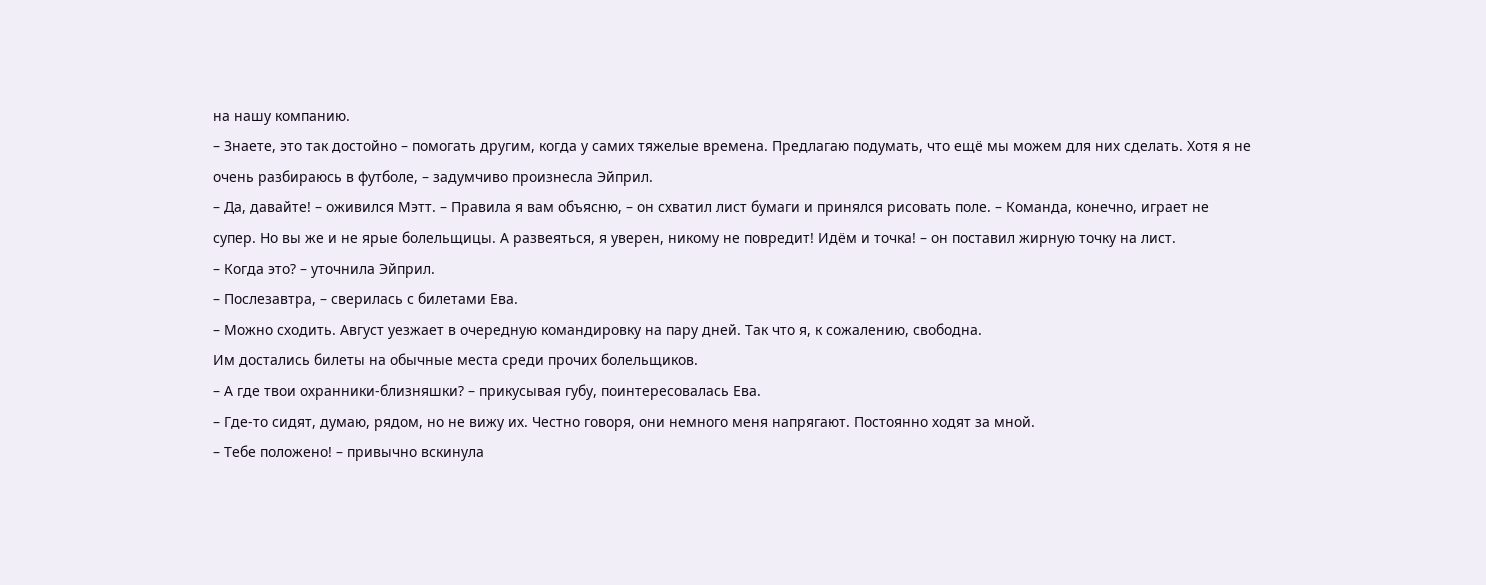на нашу компанию.
– Знаете, это так достойно – помогать другим, когда у самих тяжелые времена. Предлагаю подумать, что ещё мы можем для них сделать. Хотя я не очень разбираюсь в футболе, – задумчиво произнесла Эйприл.
– Да, давайте! – оживился Мэтт. – Правила я вам объясню, – он схватил лист бумаги и принялся рисовать поле. – Команда, конечно, играет не супер. Но вы же и не ярые болельщицы. А развеяться, я уверен, никому не повредит! Идём и точка! – он поставил жирную точку на лист.
– Когда это? – уточнила Эйприл.
– Послезавтра, – сверилась с билетами Ева.
– Можно сходить. Август уезжает в очередную командировку на пару дней. Так что я, к сожалению, свободна.
Им достались билеты на обычные места среди прочих болельщиков.
– А где твои охранники-близняшки? – прикусывая губу, поинтересовалась Ева.
– Где-то сидят, думаю, рядом, но не вижу их. Честно говоря, они немного меня напрягают. Постоянно ходят за мной.
– Тебе положено! – привычно вскинула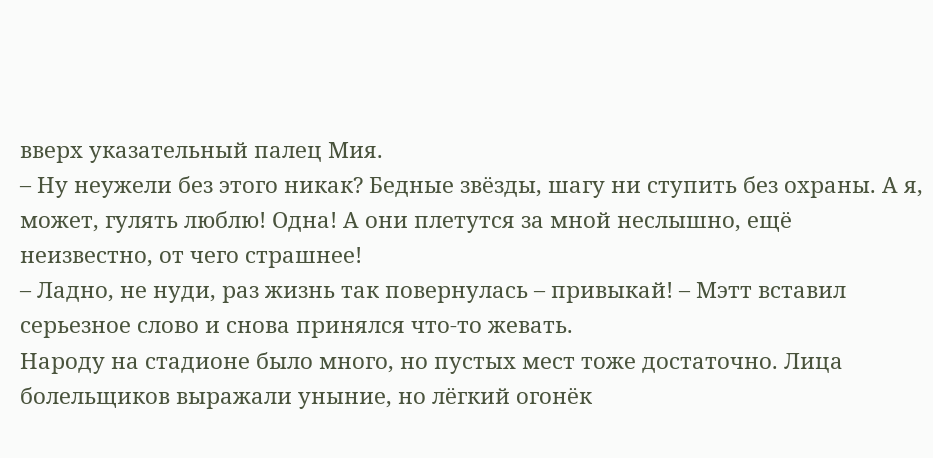вверх указательный палец Мия.
– Ну неужели без этого никак? Бедные звёзды, шагу ни ступить без охраны. А я, может, гулять люблю! Одна! А они плетутся за мной неслышно, ещё неизвестно, от чего страшнее!
– Ладно, не нуди, раз жизнь так повернулась – привыкай! – Мэтт вставил серьезное слово и снова принялся что-то жевать.
Народу на стадионе было много, но пустых мест тоже достаточно. Лица болельщиков выражали уныние, но лёгкий огонёк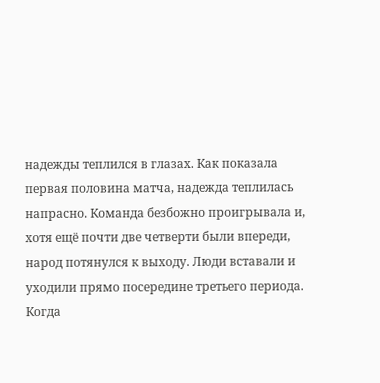надежды теплился в глазах. Как показала первая половина матча, надежда теплилась напрасно. Команда безбожно проигрывала и, хотя ещё почти две четверти были впереди, народ потянулся к выходу. Люди вставали и уходили прямо посередине третьего периода. Когда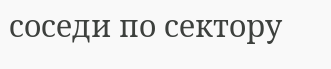соседи по сектору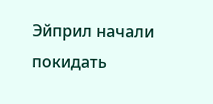Эйприл начали покидать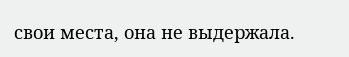свои места, она не выдержала.